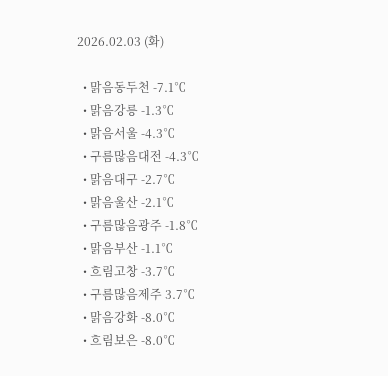2026.02.03 (화)

  • 맑음동두천 -7.1℃
  • 맑음강릉 -1.3℃
  • 맑음서울 -4.3℃
  • 구름많음대전 -4.3℃
  • 맑음대구 -2.7℃
  • 맑음울산 -2.1℃
  • 구름많음광주 -1.8℃
  • 맑음부산 -1.1℃
  • 흐림고창 -3.7℃
  • 구름많음제주 3.7℃
  • 맑음강화 -8.0℃
  • 흐림보은 -8.0℃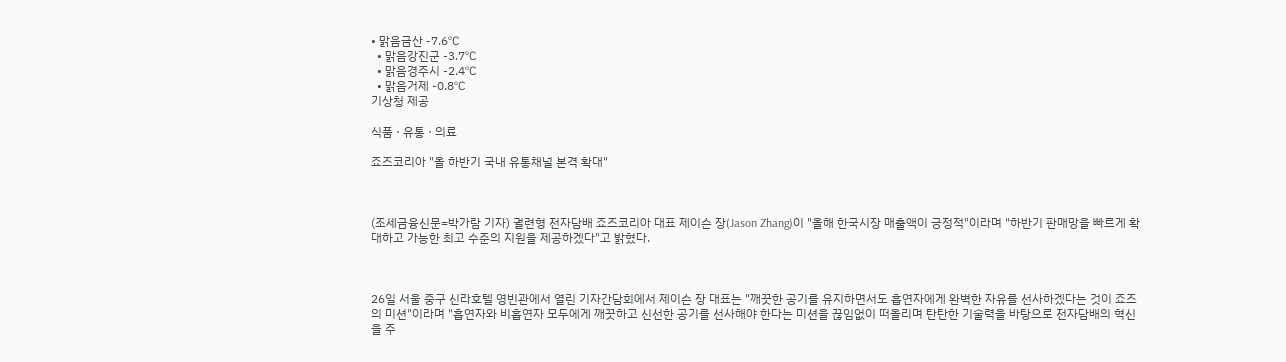• 맑음금산 -7.6℃
  • 맑음강진군 -3.7℃
  • 맑음경주시 -2.4℃
  • 맑음거제 -0.8℃
기상청 제공

식품 · 유통 · 의료

죠즈코리아 "올 하반기 국내 유통채널 본격 확대"



(조세금융신문=박가람 기자) 궐련형 전자담배 죠즈코리아 대표 제이슨 장(Jason Zhang)이 "올해 한국시장 매출액이 긍정적"이라며 "하반기 판매망을 빠르게 확대하고 가능한 최고 수준의 지원을 제공하겠다"고 밝혔다.



26일 서울 중구 신라호텔 영빈관에서 열린 기자간담회에서 제이슨 장 대표는 "깨끗한 공기를 유지하면서도 흡연자에게 완벽한 자유를 선사하겠다는 것이 죠즈의 미션"이라며 "흡연자와 비흡연자 모두에게 깨끗하고 신선한 공기를 선사해야 한다는 미션을 끊임없이 떠올리며 탄탄한 기술력을 바탕으로 전자담배의 혁신을 주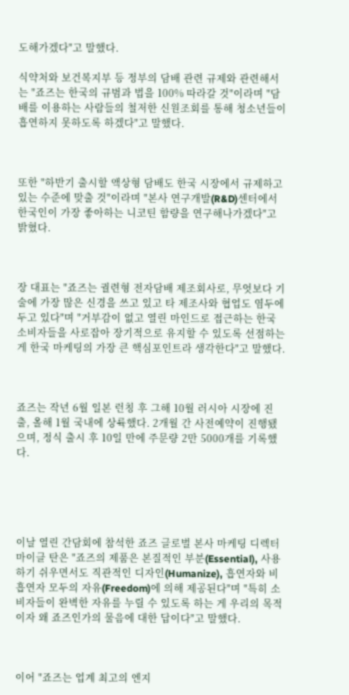도해가겠다"고 말했다.

식약처와 보건복지부 등 정부의 담배 관련 규제와 관련해서는 "죠즈는 한국의 규범과 법을 100% 따라갈 것"이라며 "담배를 이용하는 사람들의 철저한 신원조회를 통해 청소년들이 흡연하지 못하도록 하겠다"고 말했다.



또한 "하반기 출시할 액상형 담배도 한국 시장에서 규제하고 있는 수준에 맞출 것"이라며 "본사 연구개발(R&D)센터에서 한국인이 가장 좋아하는 니코틴 함량을 연구해나가겠다"고 밝혔다.



장 대표는 "죠즈는 궐련형 전자담배 제조회사로, 무엇보다 기술에 가장 많은 신경을 쓰고 있고 타 제조사와 협업도 염두에 두고 있다"며 "거부감이 없고 열린 마인드로 접근하는 한국 소비자들을 사로잡아 장기적으로 유지할 수 있도록 선점하는 게 한국 마케팅의 가장 큰 핵심포인트라 생각한다"고 말했다.



죠즈는 작년 6월 일본 런칭 후 그해 10월 러시아 시장에 진출, 올해 1월 국내에 상륙했다. 2개월 간 사전예약이 진행됐으며, 정식 출시 후 10일 만에 주문량 2만 5000개를 기록했다.





이날 열린 간담회에 참석한 죠즈 글로벌 본사 마케팅 디렉터 마이클 탄은 "죠즈의 제품은 본질적인 부분(Essential), 사용하기 쉬우면서도 직관적인 디자인(Humanize), 흡연자와 비흡연자 모두의 자유(Freedom)에 의해 제공된다"며 "특히 소비자들이 완벽한 자유를 누릴 수 있도록 하는 게 우리의 목적이자 왜 죠즈인가의 물음에 대한 답이다"고 말했다.



이어 "죠즈는 업계 최고의 엔지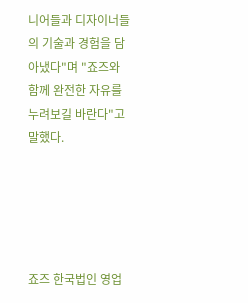니어들과 디자이너들의 기술과 경험을 담아냈다"며 "죠즈와 함께 완전한 자유를 누려보길 바란다"고 말했다.





죠즈 한국법인 영업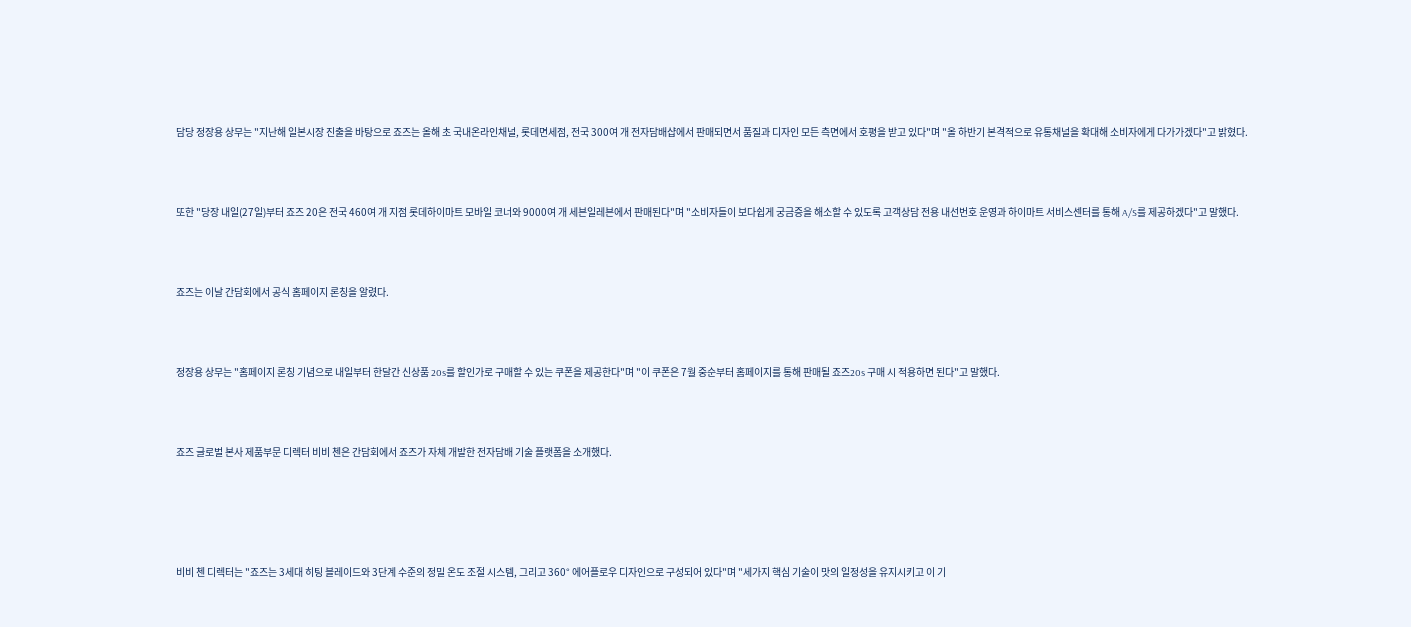담당 정장용 상무는 "지난해 일본시장 진출을 바탕으로 죠즈는 올해 초 국내온라인채널, 롯데면세점, 전국 300여 개 전자담배샵에서 판매되면서 품질과 디자인 모든 측면에서 호평을 받고 있다"며 "올 하반기 본격적으로 유통채널을 확대해 소비자에게 다가가겠다"고 밝혔다.



또한 "당장 내일(27일)부터 죠즈 20은 전국 460여 개 지점 롯데하이마트 모바일 코너와 9000여 개 세븐일레븐에서 판매된다"며 "소비자들이 보다쉽게 궁금증을 해소할 수 있도록 고객상담 전용 내선번호 운영과 하이마트 서비스센터를 통해 A/S를 제공하겠다"고 말했다.



죠즈는 이날 간담회에서 공식 홈페이지 론칭을 알렸다.



정장용 상무는 "홈페이지 론칭 기념으로 내일부터 한달간 신상품 20s를 할인가로 구매할 수 있는 쿠폰을 제공한다"며 "이 쿠폰은 7월 중순부터 홈페이지를 통해 판매될 죠즈20s 구매 시 적용하면 된다"고 말했다.



죠즈 글로벌 본사 제품부문 디렉터 비비 첸은 간담회에서 죠즈가 자체 개발한 전자담배 기술 플랫폼을 소개했다.





비비 첸 디렉터는 "죠즈는 3세대 히팅 블레이드와 3단계 수준의 정밀 온도 조절 시스템, 그리고 360° 에어플로우 디자인으로 구성되어 있다"며 "세가지 핵심 기술이 맛의 일정성을 유지시키고 이 기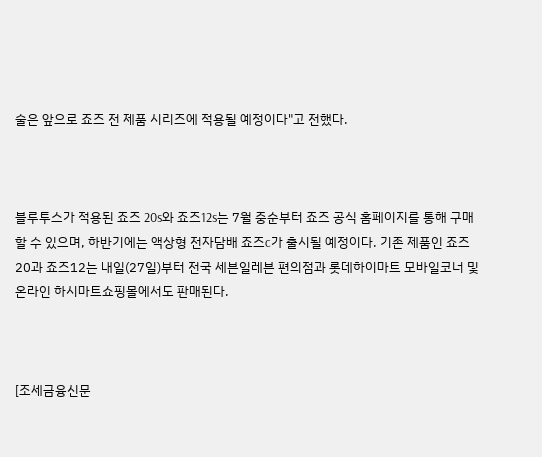술은 앞으로 죠즈 전 제품 시리즈에 적용될 예정이다"고 전했다.



블루투스가 적용된 죠즈 20s와 죠즈12s는 7월 중순부터 죠즈 공식 홈페이지를 통해 구매할 수 있으며, 하반기에는 액상형 전자담배 죠즈c가 출시될 예정이다. 기존 제품인 죠즈20과 죠즈12는 내일(27일)부터 전국 세븐일레븐 편의점과 롯데하이마트 모바일코너 및 온라인 하시마트쇼핑몰에서도 판매된다.



[조세금융신문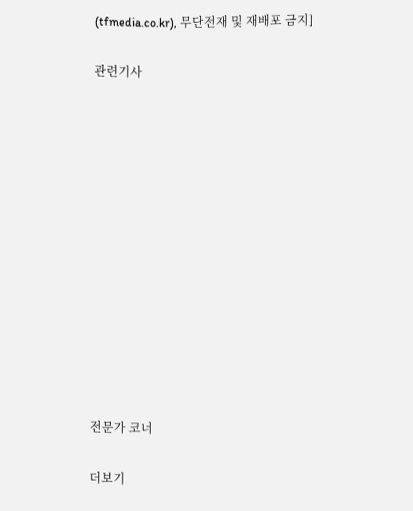(tfmedia.co.kr), 무단전재 및 재배포 금지]

관련기사













전문가 코너

더보기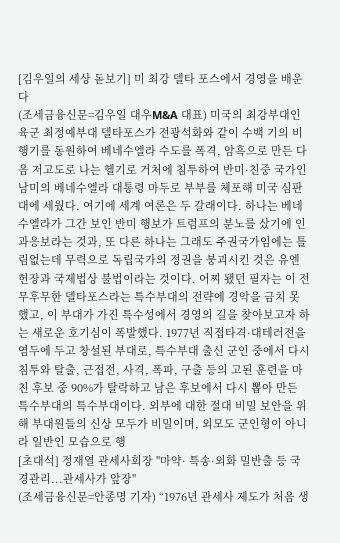[김우일의 세상 돋보기] 미 최강 델타 포스에서 경영을 배운다
(조세금융신문=김우일 대우M&A 대표) 미국의 최강부대인 육군 최정예부대 델타포스가 전광석화와 같이 수백 기의 비행기를 동원하여 베네수엘라 수도를 폭격, 암흑으로 만든 다음 저고도로 나는 헬기로 거처에 침투하여 반미·친중 국가인 남미의 베네수엘라 대통령 마두로 부부를 체포해 미국 심판대에 세웠다. 여기에 세계 여론은 두 갈래이다. 하나는 베네수엘라가 그간 보인 반미 행보가 트럼프의 분노를 샀기에 인과응보라는 것과, 또 다른 하나는 그래도 주권국가임에는 틀림없는데 무력으로 독립국가의 정권을 붕괴시킨 것은 유엔 헌장과 국제법상 불법이라는 것이다. 어찌 됐던 필자는 이 전무후무한 델타포스라는 특수부대의 전략에 경악을 금치 못했고, 이 부대가 가진 특수성에서 경영의 길을 찾아보고자 하는 새로운 호기심이 폭발했다. 1977년 직접타격·대테러전을 염두에 두고 창설된 부대로, 특수부대 출신 군인 중에서 다시 침투와 탈출, 근접전, 사격, 폭파, 구출 등의 고된 훈련을 마친 후보 중 90%가 탈락하고 남은 후보에서 다시 뽑아 만든 특수부대의 특수부대이다. 외부에 대한 절대 비밀 보안을 위해 부대원들의 신상 모두가 비밀이며, 외모도 군인형이 아니라 일반인 모습으로 행
[초대석] 정재열 관세사회장 "마약· 특송·외화 밀반출 등 국경관리...관세사가 앞장"
(조세금융신문=안종명 기자) “1976년 관세사 제도가 처음 생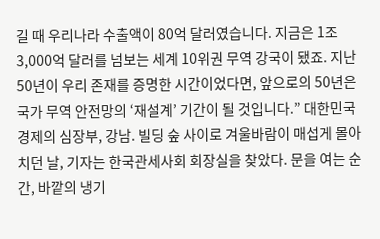길 때 우리나라 수출액이 80억 달러였습니다. 지금은 1조 3,000억 달러를 넘보는 세계 10위권 무역 강국이 됐죠. 지난 50년이 우리 존재를 증명한 시간이었다면, 앞으로의 50년은 국가 무역 안전망의 ‘재설계’ 기간이 될 것입니다.” 대한민국 경제의 심장부, 강남. 빌딩 숲 사이로 겨울바람이 매섭게 몰아치던 날, 기자는 한국관세사회 회장실을 찾았다. 문을 여는 순간, 바깥의 냉기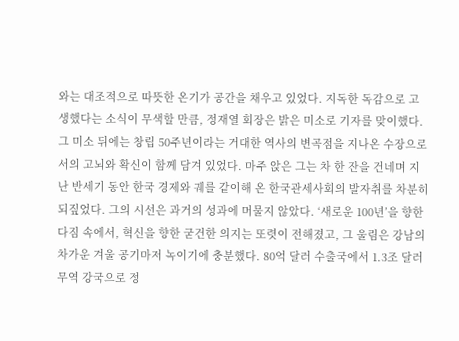와는 대조적으로 따뜻한 온기가 공간을 채우고 있었다. 지독한 독감으로 고생했다는 소식이 무색할 만큼, 정재열 회장은 밝은 미소로 기자를 맞이했다. 그 미소 뒤에는 창립 50주년이라는 거대한 역사의 변곡점을 지나온 수장으로서의 고뇌와 확신이 함께 담겨 있었다. 마주 앉은 그는 차 한 잔을 건네며 지난 반세기 동안 한국 경제와 궤를 같이해 온 한국관세사회의 발자취를 차분히 되짚었다. 그의 시선은 과거의 성과에 머물지 않았다. ‘새로운 100년’을 향한 다짐 속에서, 혁신을 향한 굳건한 의지는 또렷이 전해졌고, 그 울림은 강남의 차가운 겨울 공기마저 녹이기에 충분했다. 80억 달러 수출국에서 1.3조 달러 무역 강국으로 정